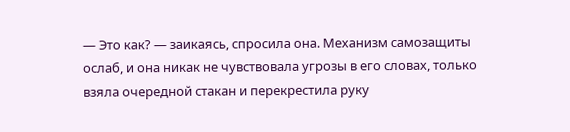— Это как? — заикаясь, спросила она. Механизм самозащиты ослаб, и она никак не чувствовала угрозы в его словах, только взяла очередной стакан и перекрестила руку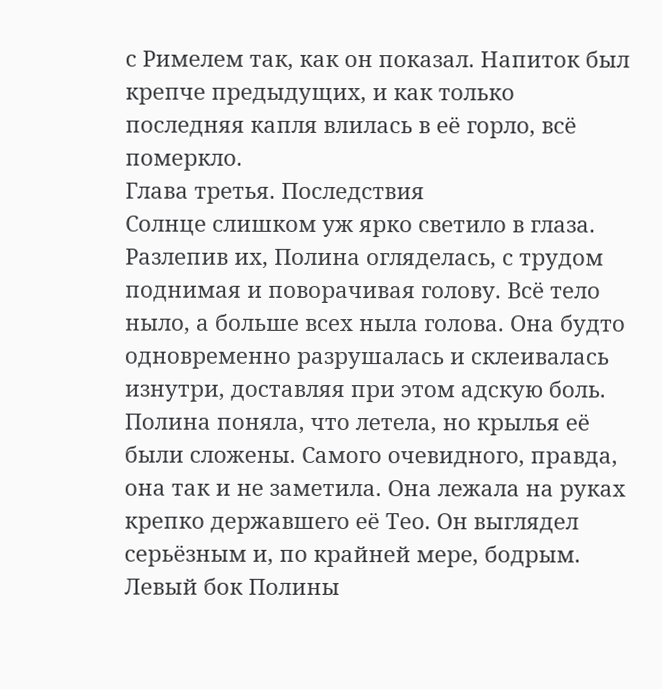с Римелем так, как он показал. Напиток был крепче предыдущих, и как только последняя капля влилась в её горло, всё померкло.
Глава третья. Последствия
Солнце слишком уж ярко светило в глаза. Разлепив их, Полина огляделась, с трудом поднимая и поворачивая голову. Всё тело ныло, а больше всех ныла голова. Она будто одновременно разрушалась и склеивалась изнутри, доставляя при этом адскую боль. Полина поняла, что летела, но крылья её были сложены. Самого очевидного, правда, она так и не заметила. Она лежала на руках крепко державшего её Тео. Он выглядел серьёзным и, по крайней мере, бодрым. Левый бок Полины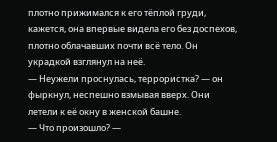плотно прижимался к его тёплой груди, кажется, она впервые видела его без доспехов, плотно облачавших почти всё тело. Он украдкой взглянул на неё.
— Неужели проснулась, террористка? — он фыркнул, неспешно взмывая вверх. Они летели к её окну в женской башне.
— Что произошло? —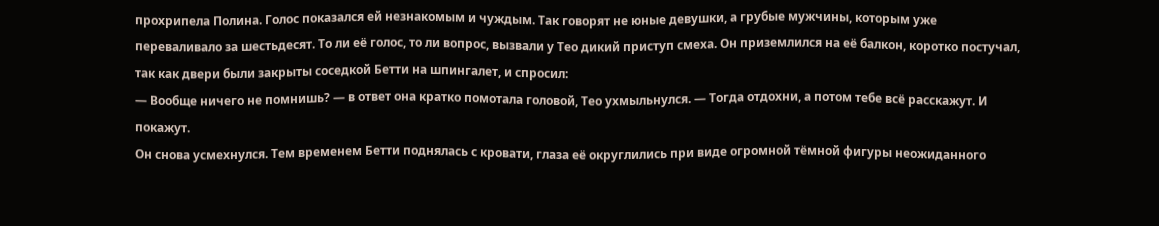прохрипела Полина. Голос показался ей незнакомым и чуждым. Так говорят не юные девушки, а грубые мужчины, которым уже переваливало за шестьдесят. То ли её голос, то ли вопрос, вызвали у Тео дикий приступ смеха. Он приземлился на её балкон, коротко постучал, так как двери были закрыты соседкой Бетти на шпингалет, и спросил:
— Вообще ничего не помнишь? — в ответ она кратко помотала головой, Тео ухмыльнулся. — Тогда отдохни, а потом тебе всё расскажут. И покажут.
Он снова усмехнулся. Тем временем Бетти поднялась с кровати, глаза её округлились при виде огромной тёмной фигуры неожиданного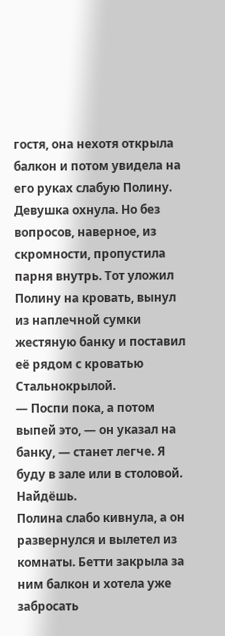гостя, она нехотя открыла балкон и потом увидела на его руках слабую Полину. Девушка охнула. Но без вопросов, наверное, из скромности, пропустила парня внутрь. Тот уложил Полину на кровать, вынул из наплечной сумки жестяную банку и поставил её рядом с кроватью Стальнокрылой.
— Поспи пока, а потом выпей это, — он указал на банку, — станет легче. Я буду в зале или в столовой. Найдёшь.
Полина слабо кивнула, а он развернулся и вылетел из комнаты. Бетти закрыла за ним балкон и хотела уже забросать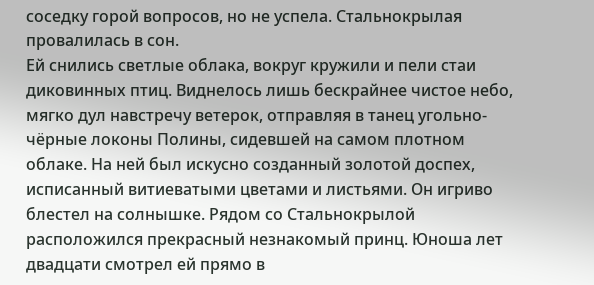соседку горой вопросов, но не успела. Стальнокрылая провалилась в сон.
Ей снились светлые облака, вокруг кружили и пели стаи диковинных птиц. Виднелось лишь бескрайнее чистое небо, мягко дул навстречу ветерок, отправляя в танец угольно-чёрные локоны Полины, сидевшей на самом плотном облаке. На ней был искусно созданный золотой доспех, исписанный витиеватыми цветами и листьями. Он игриво блестел на солнышке. Рядом со Стальнокрылой расположился прекрасный незнакомый принц. Юноша лет двадцати смотрел ей прямо в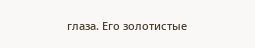глаза. Его золотистые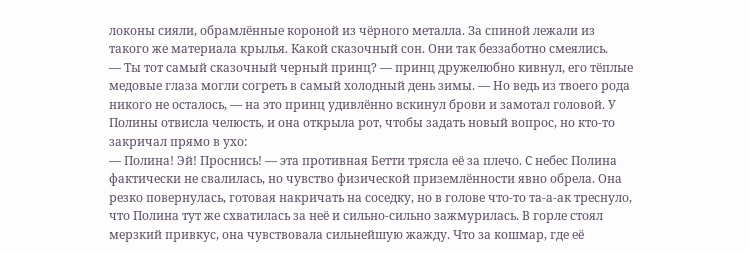локоны сияли, обрамлённые короной из чёрного металла. За спиной лежали из такого же материала крылья. Какой сказочный сон. Они так беззаботно смеялись.
— Ты тот самый сказочный черный принц? — принц дружелюбно кивнул, его тёплые медовые глаза могли согреть в самый холодный день зимы. — Но ведь из твоего рода никого не осталось, — на это принц удивлённо вскинул брови и замотал головой. У Полины отвисла челюсть, и она открыла рот, чтобы задать новый вопрос, но кто-то закричал прямо в ухо:
— Полина! Эй! Проснись! — эта противная Бетти трясла её за плечо. С небес Полина фактически не свалилась, но чувство физической приземлённости явно обрела. Она резко повернулась, готовая накричать на соседку, но в голове что-то та-а-ак треснуло, что Полина тут же схватилась за неё и сильно-сильно зажмурилась. В горле стоял мерзкий привкус, она чувствовала сильнейшую жажду. Что за кошмар, где её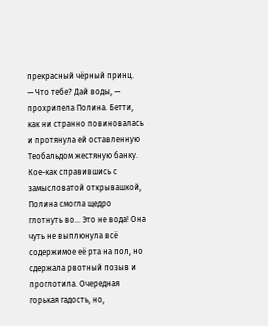прекрасный чёрный принц.
— Что тебе? Дай воды, — прохрипела Полина. Бетти, как ни странно повиновалась и протянула ей оставленную Теобальдом жестяную банку. Кое-как справившись с замысловатой открывашкой, Полина смогла щедро глотнуть во... Это не вода! Она чуть не выплюнула всё содержимое её рта на пол, но сдержала рвотный позыв и проглотила. Очередная горькая гадость, но,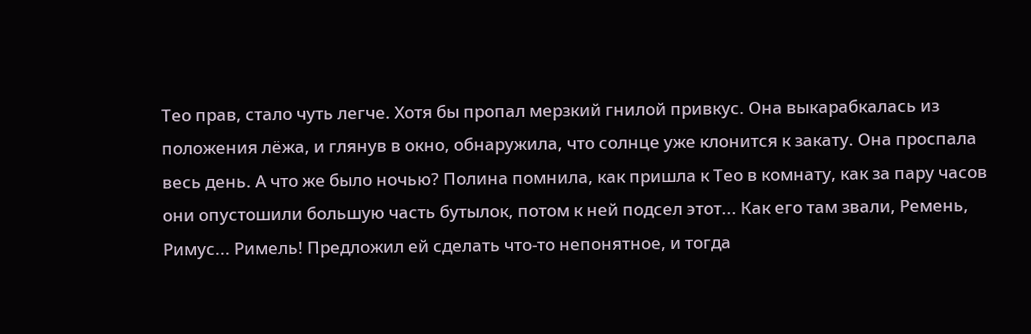Тео прав, стало чуть легче. Хотя бы пропал мерзкий гнилой привкус. Она выкарабкалась из положения лёжа, и глянув в окно, обнаружила, что солнце уже клонится к закату. Она проспала весь день. А что же было ночью? Полина помнила, как пришла к Тео в комнату, как за пару часов они опустошили большую часть бутылок, потом к ней подсел этот... Как его там звали, Ремень, Римус... Римель! Предложил ей сделать что-то непонятное, и тогда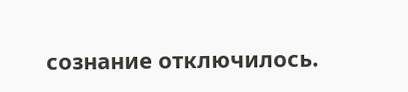сознание отключилось.